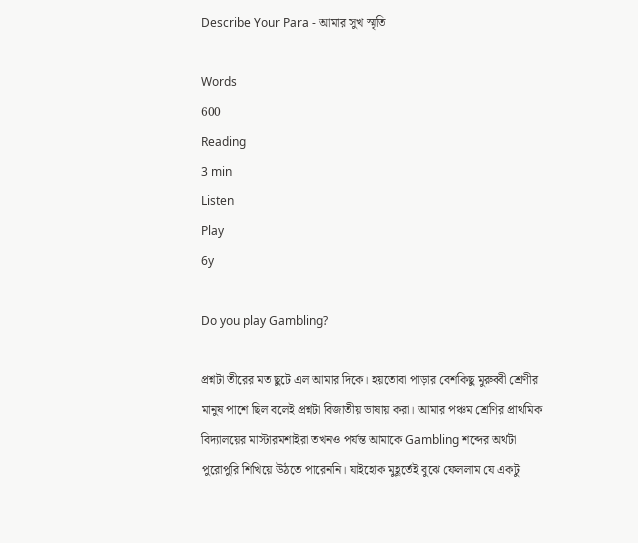Describe Your Para - আমার সুখ স্মৃতি

Words
600
Reading
3 min
Listen
Play
6y

Do you play Gambling?

প্রশ্নটা তীরের মত ছুটে এল আমার দিকে। হয়তোবা পাড়ার বেশকিছু মুরুব্বী শ্রেণীর মানুষ পাশে ছিল বলেই প্রশ্নটা বিজাতীয় ভাষায় করা। আমার পঞ্চম শ্রেণির প্রাথমিক বিদ্যালয়ের মাস্টারমশাইরা তখনও পর্যন্ত আমাকে Gambling শব্দের অর্থটা পুরোপুরি শিখিয়ে উঠতে পারেননি। যাইহোক মুহূর্তেই বুঝে ফেললাম যে একটু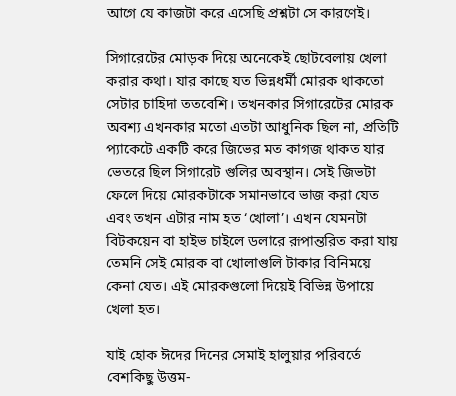আগে যে কাজটা করে এসেছি প্রশ্নটা সে কারণেই।

সিগারেটের মোড়ক দিয়ে অনেকেই ছোটবেলায় খেলা করার কথা। যার কাছে যত ভিন্নধর্মী মোরক থাকতো সেটার চাহিদা ততবেশি। তখনকার সিগারেটের মোরক অবশ্য এখনকার মতো এতটা আধুনিক ছিল না, প্রতিটি প্যাকেটে একটি করে জিভের মত কাগজ থাকত যার ভেতরে ছিল সিগারেট গুলির অবস্থান। সেই জিভটা ফেলে দিয়ে মোরকটাকে সমানভাবে ভাজ করা যেত এবং তখন এটার নাম হত ‘খোলা’। এখন যেমনটা বিটকয়েন বা হাইভ চাইলে ডলারে রূপান্তরিত করা যায় তেমনি সেই মোরক বা খোলাগুলি টাকার বিনিময়ে কেনা যেত। এই মোরকগুলো দিয়েই বিভিন্ন উপায়ে খেলা হত।

যাই হোক ঈদের দিনের সেমাই হালুয়ার পরিবর্তে বেশকিছু উত্তম-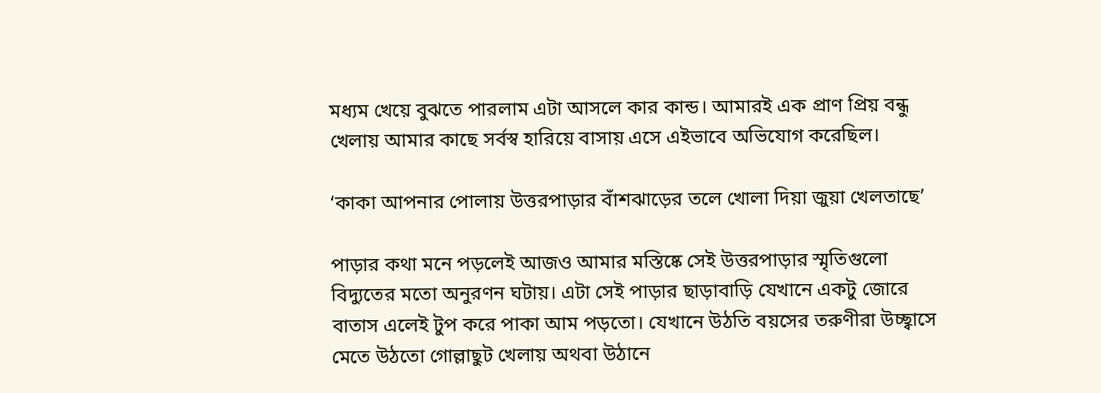মধ্যম খেয়ে বুঝতে পারলাম এটা আসলে কার কান্ড। আমারই এক প্রাণ প্রিয় বন্ধু খেলায় আমার কাছে সর্বস্ব হারিয়ে বাসায় এসে এইভাবে অভিযোগ করেছিল।

‘কাকা আপনার পোলায় উত্তরপাড়ার বাঁশঝাড়ের তলে খোলা দিয়া জুয়া খেলতাছে’

পাড়ার কথা মনে পড়লেই আজও আমার মস্তিষ্কে সেই উত্তরপাড়ার স্মৃতিগুলো বিদ্যুতের মতো অনুরণন ঘটায়। এটা সেই পাড়ার ছাড়াবাড়ি যেখানে একটু জোরে বাতাস এলেই টুপ করে পাকা আম পড়তো। যেখানে উঠতি বয়সের তরুণীরা উচ্ছ্বাসে মেতে উঠতো গোল্লাছুট খেলায় অথবা উঠানে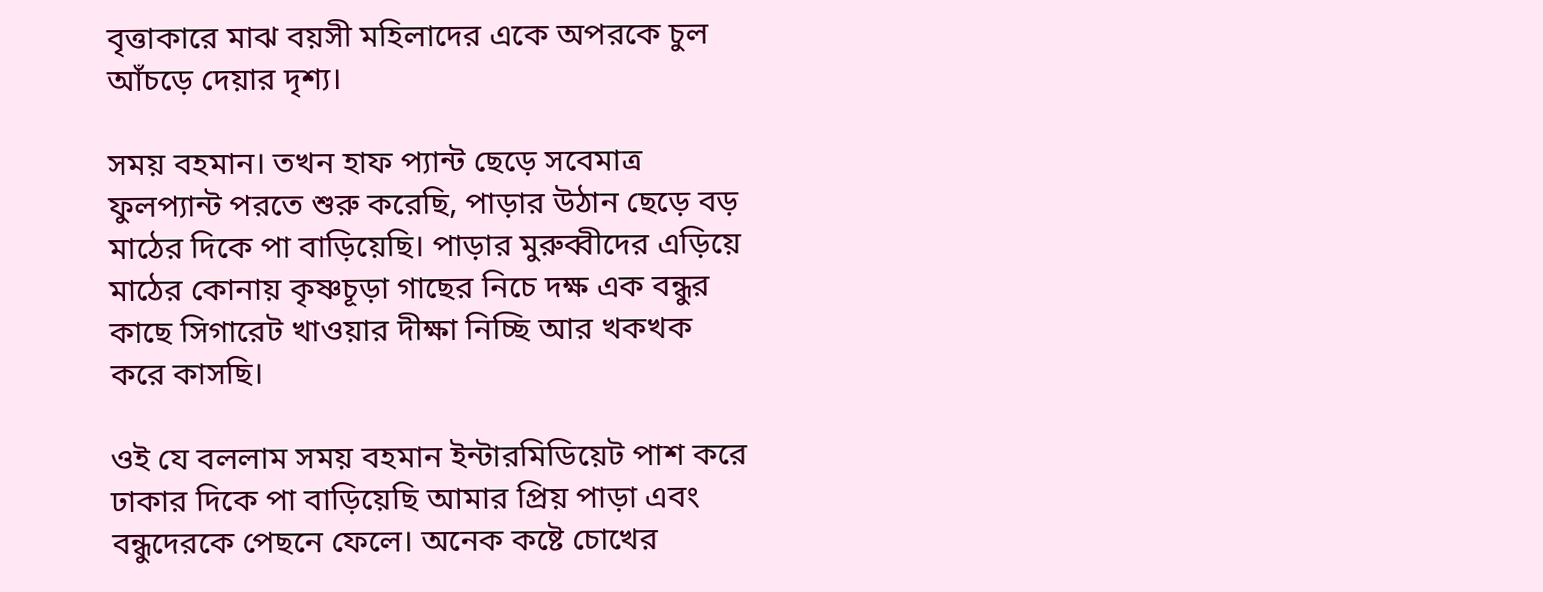বৃত্তাকারে মাঝ বয়সী মহিলাদের একে অপরকে চুল আঁচড়ে দেয়ার দৃশ্য।

সময় বহমান। তখন হাফ প্যান্ট ছেড়ে সবেমাত্র ফুলপ্যান্ট পরতে শুরু করেছি, পাড়ার উঠান ছেড়ে বড় মাঠের দিকে পা বাড়িয়েছি। পাড়ার মুরুব্বীদের এড়িয়ে মাঠের কোনায় কৃষ্ণচূড়া গাছের নিচে দক্ষ এক বন্ধুর কাছে সিগারেট খাওয়ার দীক্ষা নিচ্ছি আর খকখক করে কাসছি।

ওই যে বললাম সময় বহমান ইন্টারমিডিয়েট পাশ করে ঢাকার দিকে পা বাড়িয়েছি আমার প্রিয় পাড়া এবং বন্ধুদেরকে পেছনে ফেলে। অনেক কষ্টে চোখের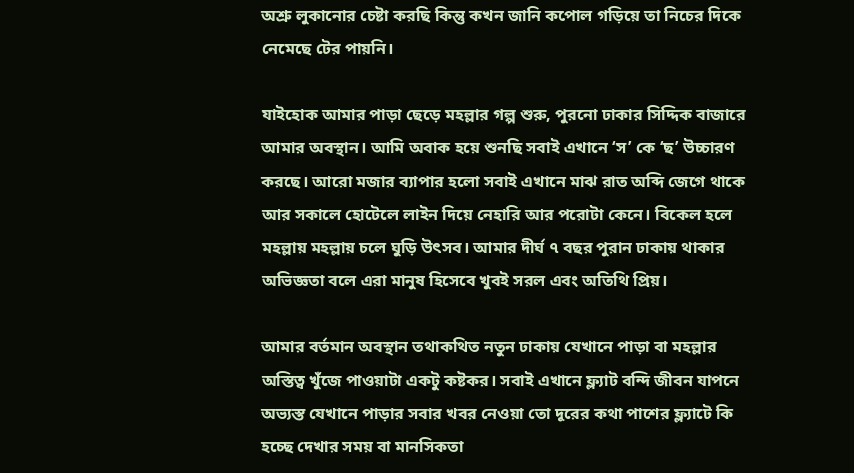অশ্রু লুকানোর চেষ্টা করছি কিন্তু কখন জানি কপোল গড়িয়ে তা নিচের দিকে নেমেছে টের পায়নি।

যাইহোক আমার পাড়া ছেড়ে মহল্লার গল্প শুরু, পুরনো ঢাকার সিদ্দিক বাজারে আমার অবস্থান। আমি অবাক হয়ে শুনছি সবাই এখানে ‘স’ কে ‘ছ’ উচ্চারণ করছে। আরো মজার ব্যাপার হলো সবাই এখানে মাঝ রাত অব্দি জেগে থাকে আর সকালে হোটেলে লাইন দিয়ে নেহারি আর পরোটা কেনে। বিকেল হলে মহল্লায় মহল্লায় চলে ঘুড়ি উৎসব। আমার দীর্ঘ ৭ বছর পুরান ঢাকায় থাকার অভিজ্ঞতা বলে এরা মানুষ হিসেবে খুবই সরল এবং অতিথি প্রিয়।

আমার বর্তমান অবস্থান তথাকথিত নতুন ঢাকায় যেখানে পাড়া বা মহল্লার অস্তিত্ব খুঁজে পাওয়াটা একটু কষ্টকর। সবাই এখানে ফ্ল্যাট বন্দি জীবন যাপনে অভ্যস্ত যেখানে পাড়ার সবার খবর নেওয়া তো দূরের কথা পাশের ফ্ল্যাটে কি হচ্ছে দেখার সময় বা মানসিকতা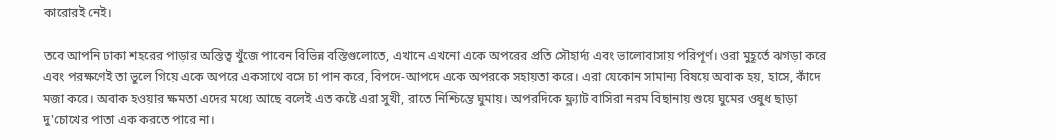কারোরই নেই।

তবে আপনি ঢাকা শহরের পাড়ার অস্তিত্ব খুঁজে পাবেন বিভিন্ন বস্তিগুলোতে, এখানে এখনো একে অপরের প্রতি সৌহার্দ্য এবং ভালোবাসায় পরিপূর্ণ। ওরা মুহূর্তে ঝগড়া করে এবং পরক্ষণেই তা ভুলে গিয়ে একে অপরে একসাথে বসে চা পান করে, বিপদে-আপদে একে অপরকে সহায়তা করে। এরা যেকোন সামান্য বিষয়ে অবাক হয়, হাসে, কাঁদে মজা করে। অবাক হওয়ার ক্ষমতা এদের মধ্যে আছে বলেই এত কষ্টে এরা সুখী, রাতে নিশ্চিন্তে ঘুমায়। অপরদিকে ফ্ল্যাট বাসিরা নরম বিছানায় শুয়ে ঘুমের ওষুধ ছাড়া দু'চোখের পাতা এক করতে পারে না।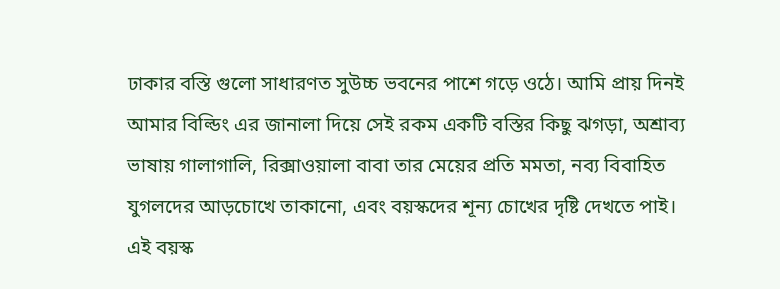ঢাকার বস্তি গুলো সাধারণত সুউচ্চ ভবনের পাশে গড়ে ওঠে। আমি প্রায় দিনই আমার বিল্ডিং এর জানালা দিয়ে সেই রকম একটি বস্তির কিছু ঝগড়া, অশ্রাব্য ভাষায় গালাগালি, রিক্সাওয়ালা বাবা তার মেয়ের প্রতি মমতা, নব্য বিবাহিত যুগলদের আড়চোখে তাকানো, এবং বয়স্কদের শূন্য চোখের দৃষ্টি দেখতে পাই। এই বয়স্ক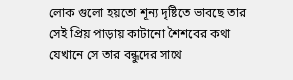লোক গুলো হয়তো শূন্য দৃষ্টিতে ভাবছে তার সেই প্রিয় পাড়ায় কাটানো শৈশবের কথা যেখানে সে তার বন্ধুদের সাথে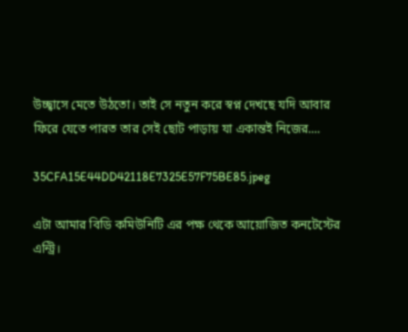উচ্ছ্বাসে মেতে উঠতো। তাই সে নতুন করে স্বপ্ন দেখছে যদি আবার ফিরে যেতে পারত তার সেই ছোট পাড়ায় যা একান্তই নিজের....

35CFA15E44DD42118E7325E57F75BE85.jpeg

এটা আমার বিডি কমিউনিটি এর পক্ষ থেকে আয়োজিত কনটেস্টের এন্ট্রি।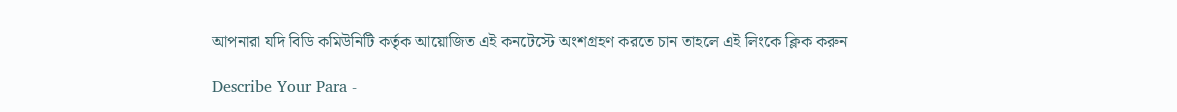আপনারা যদি বিডি কমিউনিটি কর্তৃক আয়োজিত এই কনটেস্টে অংশগ্রহণ করতে চান তাহলে এই লিংকে ক্লিক করুন

Describe Your Para -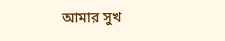আমার সুখ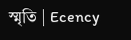স্মৃতি | Ecency